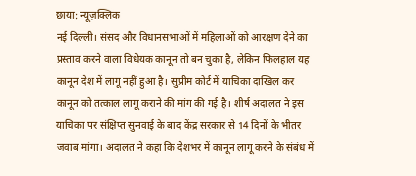छाया: न्यूज़क्लिक
नई दिल्ली। संसद और विधानसभाओं में महिलाओं को आरक्षण देने का प्रस्ताव करने वाला विधेयक कानून तो बन चुका है, लेकिन फिलहाल यह कानून देश में लागू नहीं हुआ है। सुप्रीम कोर्ट में याचिका दाखिल कर कानून को तत्काल लागू कराने की मांग की गई है। शीर्ष अदालत ने इस याचिका पर संक्षिप्त सुनवाई के बाद केंद्र सरकार से 14 दिनों के भीतर जवाब मांगा। अदालत ने कहा कि देशभर में कानून लागू करने के संबंध में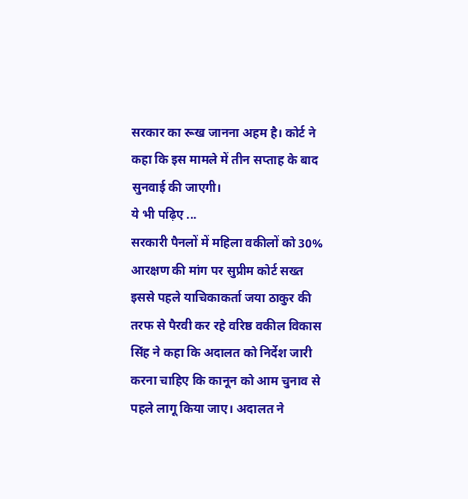सरकार का रूख जानना अहम है। कोर्ट ने कहा कि इस मामले में तीन सप्ताह के बाद सुनवाई की जाएगी।
ये भी पढ़िए ...
सरकारी पैनलों में महिला वकीलों को 30% आरक्षण की मांग पर सुप्रीम कोर्ट सख्त
इससे पहले याचिकाकर्ता जया ठाकुर की तरफ से पैरवी कर रहे वरिष्ठ वकील विकास सिंह ने कहा कि अदालत को निर्देश जारी करना चाहिए कि कानून को आम चुनाव से पहले लागू किया जाए। अदालत ने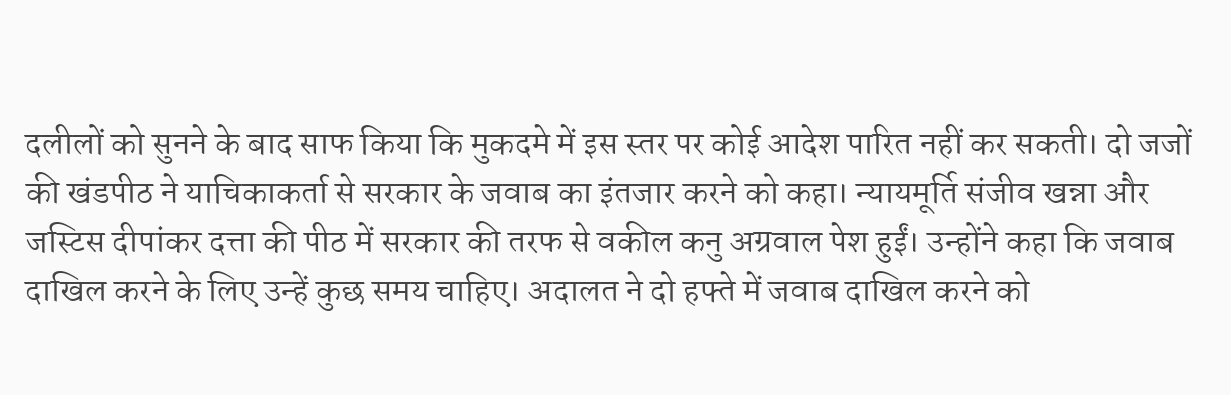दलीलों को सुनने के बाद साफ किया कि मुकदमे में इस स्तर पर कोई आदेश पारित नहीं कर सकती। दो जजों की खंडपीठ ने याचिकाकर्ता से सरकार के जवाब का इंतजार करने को कहा। न्यायमूर्ति संजीव खन्ना और जस्टिस दीपांकर दत्ता की पीठ में सरकार की तरफ से वकील कनु अग्रवाल पेश हुईं। उन्होंने कहा कि जवाब दाखिल करने के लिए उन्हें कुछ समय चाहिए। अदालत ने दो हफ्ते में जवाब दाखिल करने को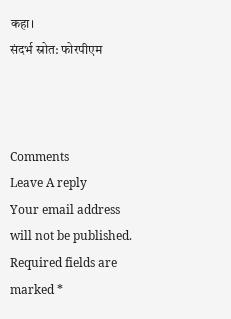कहा।
संदर्भ स्रोत: फोरपीएम



Comments
Leave A reply
Your email address will not be published. Required fields are marked *